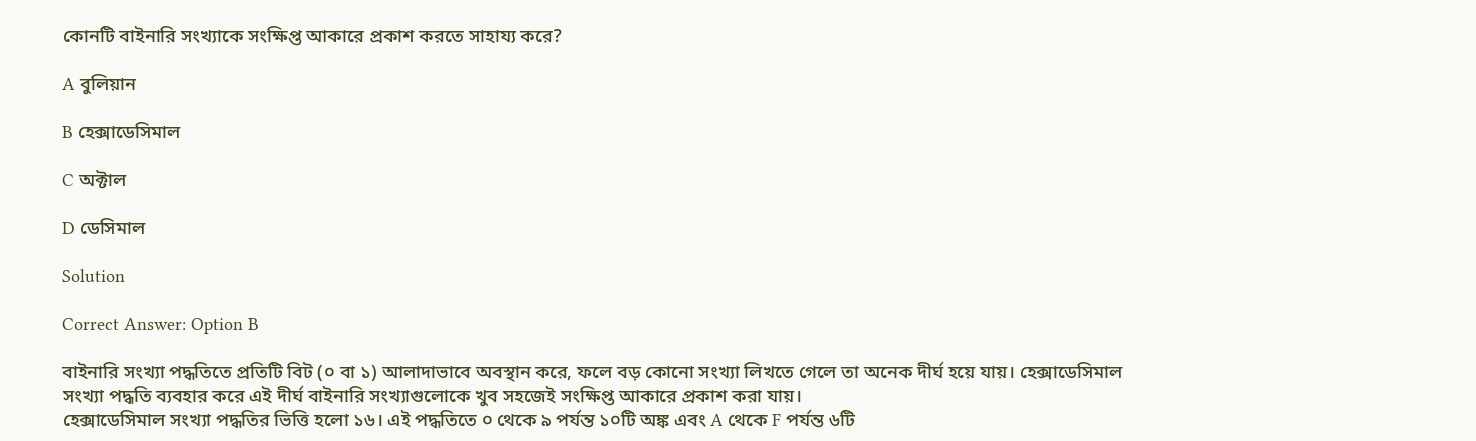কোনটি বাইনারি সংখ্যাকে সংক্ষিপ্ত আকারে প্রকাশ করতে সাহায্য করে?

A বুলিয়ান

B হেক্সাডেসিমাল

C অক্টাল

D ডেসিমাল

Solution

Correct Answer: Option B

বাইনারি সংখ্যা পদ্ধতিতে প্রতিটি বিট (০ বা ১) আলাদাভাবে অবস্থান করে, ফলে বড় কোনো সংখ্যা লিখতে গেলে তা অনেক দীর্ঘ হয়ে যায়। হেক্সাডেসিমাল সংখ্যা পদ্ধতি ব্যবহার করে এই দীর্ঘ বাইনারি সংখ্যাগুলোকে খুব সহজেই সংক্ষিপ্ত আকারে প্রকাশ করা যায়।
হেক্সাডেসিমাল সংখ্যা পদ্ধতির ভিত্তি হলো ১৬। এই পদ্ধতিতে ০ থেকে ৯ পর্যন্ত ১০টি অঙ্ক এবং A থেকে F পর্যন্ত ৬টি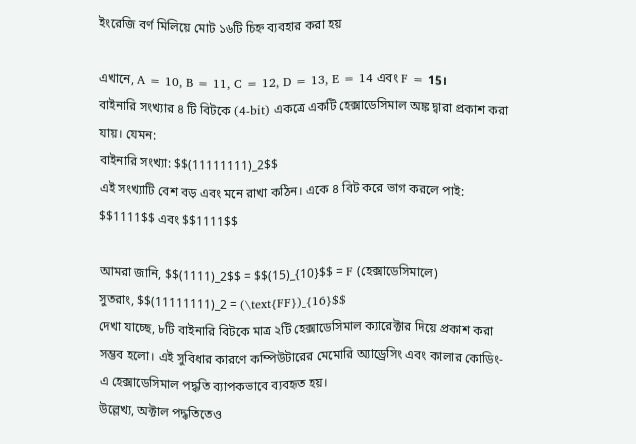ইংরেজি বর্ণ মিলিয়ে মোট ১৬টি চিহ্ন ব্যবহার করা হয়

এখানে, A = 10, B = 11, C = 12, D = 13, E = 14 এবং F = 15।
বাইনারি সংখ্যার ৪ টি বিটকে (4-bit) একত্রে একটি হেক্সাডেসিমাল অঙ্ক দ্বারা প্রকাশ করা যায়। যেমন:
বাইনারি সংখ্যা: $$(11111111)_2$$
এই সংখ্যাটি বেশ বড় এবং মনে রাখা কঠিন। একে ৪ বিট করে ভাগ করলে পাই:
$$1111$$ এবং $$1111$$

আমরা জানি, $$(1111)_2$$ = $$(15)_{10}$$ = F (হেক্সাডেসিমালে)
সুতরাং, $$(11111111)_2 = (\text{FF})_{16}$$
দেখা যাচ্ছে, ৮টি বাইনারি বিটকে মাত্র ২টি হেক্সাডেসিমাল ক্যারেক্টার দিয়ে প্রকাশ করা সম্ভব হলো। এই সুবিধার কারণে কম্পিউটারের মেমোরি অ্যাড্রেসিং এবং কালার কোডিং-এ হেক্সাডেসিমাল পদ্ধতি ব্যাপকভাবে ব্যবহৃত হয়।
উল্লেখ্য, অক্টাল পদ্ধতিতেও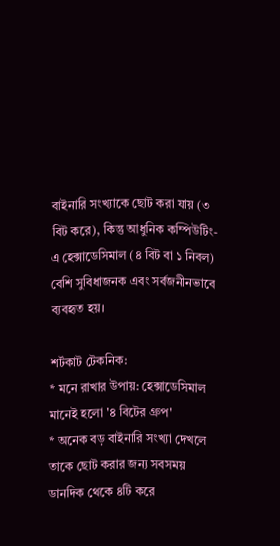বাইনারি সংখ্যাকে ছোট করা যায় (৩ বিট করে), কিন্তু আধুনিক কম্পিউটিং-এ হেক্সাডেসিমাল (৪ বিট বা ১ নিবল) বেশি সুবিধাজনক এবং সর্বজনীনভাবে ব্যবহৃত হয়।

শর্টকাট টেকনিক:
* মনে রাখার উপায়: হেক্সাডেসিমাল মানেই হলো '৪ বিটের গ্রুপ'
* অনেক বড় বাইনারি সংখ্যা দেখলে তাকে ছোট করার জন্য সবসময় ডানদিক থেকে ৪টি করে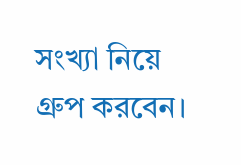সংখ্যা নিয়ে গ্রুপ করবেন।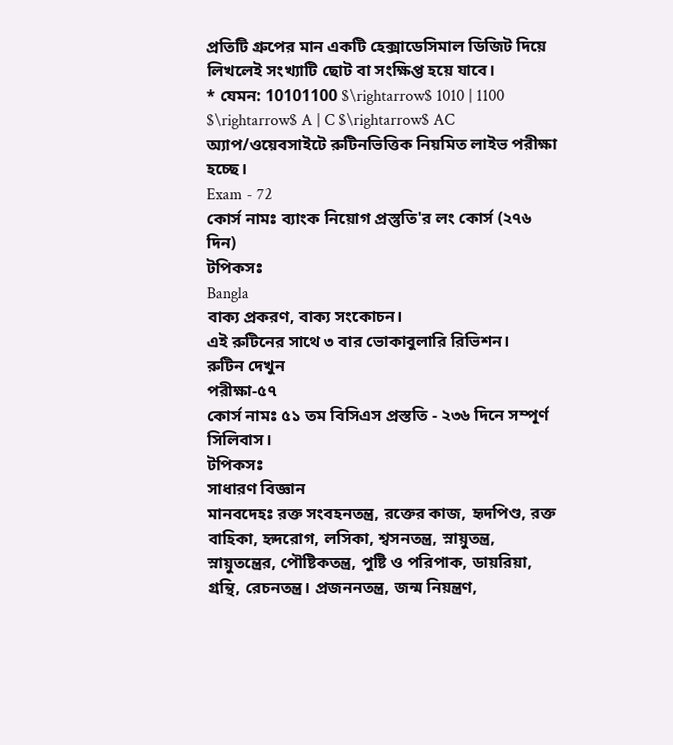প্রতিটি গ্রুপের মান একটি হেক্সাডেসিমাল ডিজিট দিয়ে লিখলেই সংখ্যাটি ছোট বা সংক্ষিপ্ত হয়ে যাবে।
* যেমন: 10101100 $\rightarrow$ 1010 | 1100 $\rightarrow$ A | C $\rightarrow$ AC
অ্যাপ/ওয়েবসাইটে রুটিনভিত্তিক নিয়মিত লাইভ পরীক্ষা হচ্ছে।
Exam - 72
কোর্স নামঃ ব্যাংক নিয়োগ প্রস্তুতি'র লং কোর্স (২৭৬ দিন)
টপিকসঃ
Bangla
বাক্য প্রকরণ, বাক্য সংকোচন।
এই রুটিনের সাথে ৩ বার ভোকাবুলারি রিভিশন।
রুটিন দেখুন
পরীক্ষা-৫৭
কোর্স নামঃ ৫১ তম বিসিএস প্রস্ততি - ২৩৬ দিনে সম্পূর্ণ সিলিবাস।
টপিকসঃ
সাধারণ বিজ্ঞান
মানবদেহঃ রক্ত সংবহনতন্ত্র, রক্তের কাজ, হৃদপিণ্ড, রক্ত বাহিকা, হৃদরোগ, লসিকা, শ্বসনতন্ত্র, স্নায়ুতন্ত্র, স্নায়ুতন্ত্রের, পৌষ্টিকতন্ত্র, পুষ্টি ও পরিপাক, ডায়রিয়া, গ্রন্থি, রেচনতন্ত্র। প্রজননতন্ত্র, জন্ম নিয়ন্ত্রণ,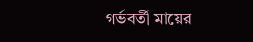গর্ভবর্তী মায়ের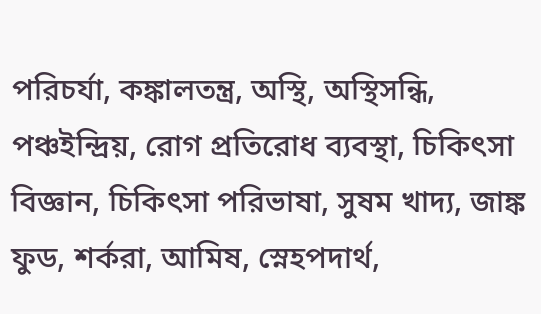পরিচর্যা, কঙ্কালতন্ত্র, অস্থি, অস্থিসন্ধি, পঞ্চইন্দ্রিয়, রোগ প্রতিরোধ ব্যবস্থা, চিকিৎসা বিজ্ঞান, চিকিৎসা পরিভাষা, সুষম খাদ্য, জাঙ্ক ফুড, শর্করা, আমিষ, স্নেহপদার্থ,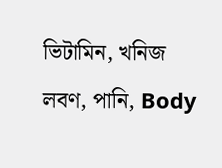ভিটামিন, খনিজ লবণ, পানি, Body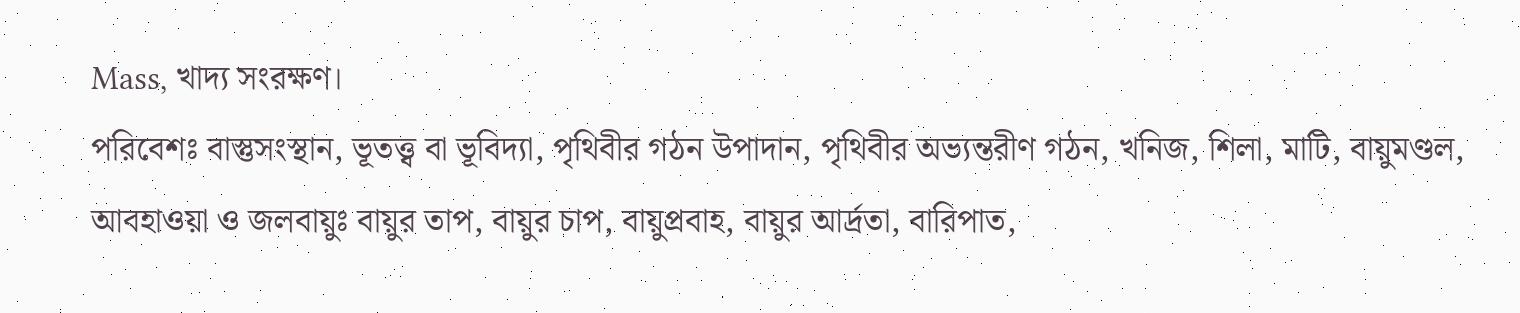Mass, খাদ্য সংরক্ষণ।
পরিবেশঃ বাস্তুসংস্থান, ভূতত্ত্ব বা ভূবিদ্যা, পৃথিবীর গঠন উপাদান, পৃথিবীর অভ্যন্তরীণ গঠন, খনিজ, শিলা, মাটি, বায়ুমণ্ডল, আবহাওয়া ও জলবায়ুঃ বায়ুর তাপ, বায়ুর চাপ, বায়ুপ্রবাহ, বায়ুর আর্দ্রতা, বারিপাত,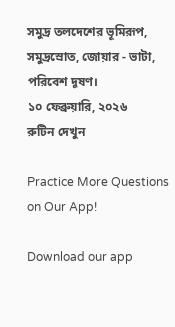সমুদ্র তলদেশের ভূমিরূপ, সমুদ্রস্রোত, জোয়ার - ভাটা, পরিবেশ দূষণ।
১০ ফেব্রুয়ারি, ২০২৬
রুটিন দেখুন

Practice More Questions on Our App!

Download our app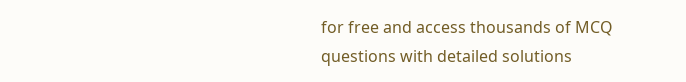for free and access thousands of MCQ questions with detailed solutions